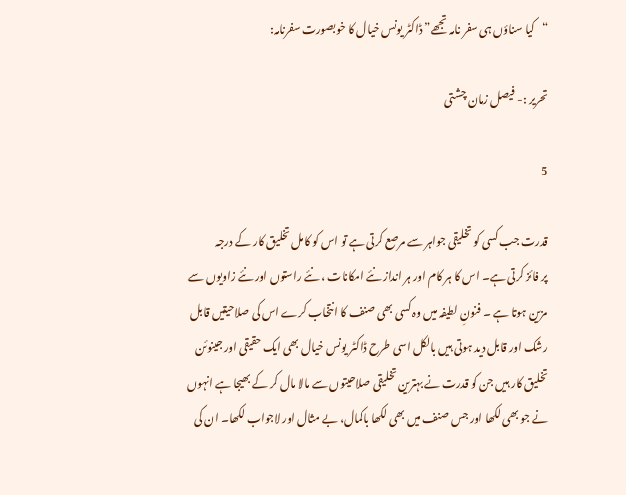“کیا سناؤں ہی سفر نامہ تجھے” ڈاکٹر یونس خیال کا خوبصورت سفرنامہ:

تحریر :- فیصل زمان چشتی

5

قدرت جب کسی کو تخلیقی جواہر سے مرصع کرتی ہے تو اس کو کامل تخلیق کار کے درجہ
پر فائز کرتی ہے۔ اس کا ہر کام اور ہر انداز نئے امکانات ، نئے راستوں اور نئے زاویوں سے مزین ہوتا ہے ۔ فنونِ لطیفہ میں وہ کسی بھی صنف کا انتخاب کرے اس کی صلاحیتیں قابل رشک اور قابل دید ہوتی ہیں بالکل اسی طرح ڈاکٹر یونس خیال بھی ایک حقیقی اور جینوئن تخلیق کار ہیں جن کو قدرت نے بہترین تخلیقی صلاحیتوں سے مالا مال کر کے بھیجا ہے انہوں نے جو بھی لکھا اور جس صنف میں بھی لکھا باکمال، بے مثال اور لاجواب لکھا۔ ان کی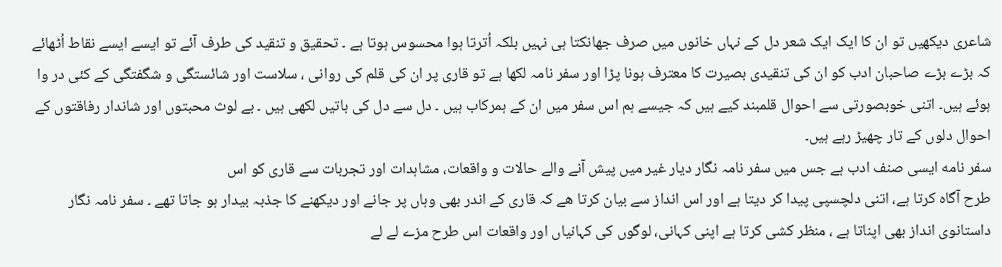شاعری دیکھیں تو ان کا ایک ایک شعر دل کے نہاں خانوں میں صرف جھانکتا ہی نہیں بلکہ اُترتا ہوا محسوس ہوتا ہے ۔ تحقیق و تنقید کی طرف آئے تو ایسے ایسے نقاط اُٹھائے کہ بڑے بڑے صاحبان ادب کو ان کی تنقیدی بصیرت کا معترف ہونا پڑا اور سفر نامہ لکھا ہے تو قاری پر ان کی قلم کی روانی ، سلاست اور شائستگی و شگفتگی کے کئی در وا ہوئے ہیں۔ اتنی خوبصورتی سے احوال قلمبند کیے ہیں کہ جیسے ہم اس سفر میں ان کے ہمرکاب ہیں ۔ دل سے دل کی باتیں لکھی ہیں ۔ بے لوث محبتوں اور شاندار رفاقتوں کے احوال دلوں کے تار چھیڑ رہے ہیں۔
سفر نامه ایسی صنف ادب ہے جس میں سفر نامہ نگار دیار غیر میں پیش آنے والے حالات و واقعات، مشاہدات اور تجربات سے قاری کو اس
طرح آگاہ کرتا ہے، اتنی دلچسپی پیدا کر دیتا ہے اور اس انداز سے بیان کرتا ھے کہ قاری کے اندر بھی وہاں پر جانے اور دیکھنے کا جذبہ بیدار ہو جاتا تھے ۔ سفر نامہ نگار داستانوی انداز بھی اپناتا ہے ، منظر کشی کرتا ہے اپنی کہانی، لوگوں کی کہانیاں اور واقعات اس طرح مزے لے لے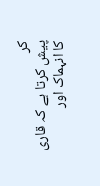کر
پیش کرتا ہے کہ قاری کا انہماک اور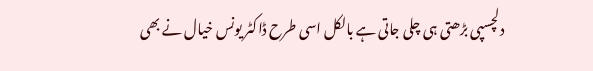دلچسپی بڑھتی ہی چلی جاتی ہے بالکل اسی طرح ڈاکٹر یونس خیال نے بھی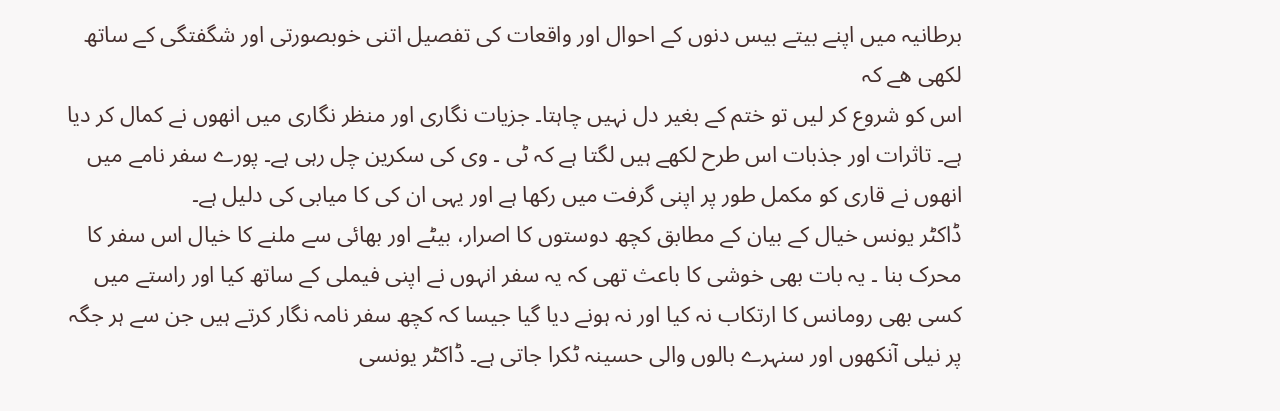برطانیہ میں اپنے بیتے بیس دنوں کے احوال اور واقعات کی تفصیل اتنی خوبصورتی اور شگفتگی کے ساتھ لکھی ھے کہ
اس کو شروع کر لیں تو ختم کے بغیر دل نہیں چاہتا۔ جزیات نگاری اور منظر نگاری میں انھوں نے کمال کر دیا ہے۔ تاثرات اور جذبات اس طرح لکھے ہیں لگتا ہے کہ ٹی ۔ وی کی سکرین چل رہی ہے۔ پورے سفر نامے میں انھوں نے قاری کو مکمل طور پر اپنی گرفت میں رکھا ہے اور یہی ان کی کا میابی کی دلیل ہے۔
ڈاکٹر یونس خیال کے بیان کے مطابق کچھ دوستوں کا اصرار، بیٹے اور بھائی سے ملنے کا خیال اس سفر کا محرک بنا ۔ یہ بات بھی خوشی کا باعث تھی کہ یہ سفر انہوں نے اپنی فیملی کے ساتھ کیا اور راستے میں کسی بھی رومانس کا ارتکاب نہ کیا اور نہ ہونے دیا گیا جیسا کہ کچھ سفر نامہ نگار کرتے ہیں جن سے ہر جگہ پر نیلی آنکھوں اور سنہرے بالوں والی حسینہ ٹکرا جاتی ہے۔ ڈاکٹر یونسی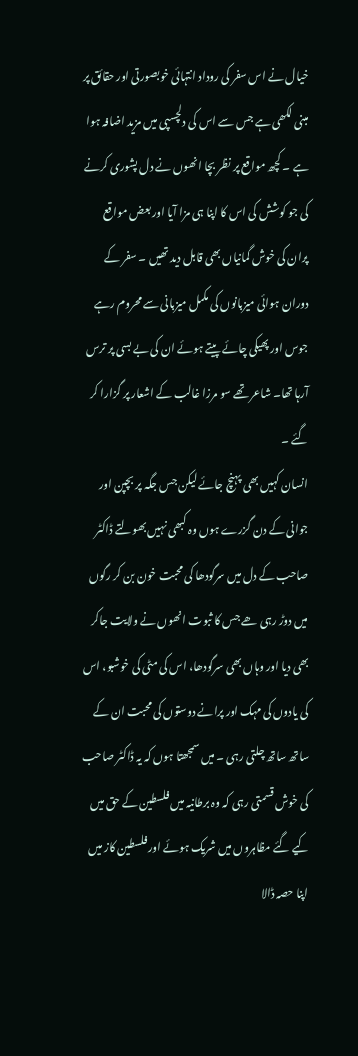خیال نے اس سفر کی روداد انتہائی خوبصورتی اور حقائق پر مبنی لکھی ہے جس سے اس کی دلچسپی میں مزید اضافہ ہوا ہے ۔ کچھ مواقع پر نظر بچا انھوں نے دل پشوری کرنے کی جو کوشش کی اس کا اپنا ہی مزا آیا اور بعض مواقع پران کی خوش گمانیاں بھی قابل دید تھیں ۔ سفر کے دوران ہوائی میزبانوں کی مکمل میزبانی سے محروم رہے جوس اور پھیکی چائے پیتے ہوئے ان کی بے بسی پر ترس آرہا تھا۔ شاعر تھے سو مرزا غالب کے اشعار پر گزارا کر گئے ۔
انسان کہیں بھی پہنچ جائے لیکن جس جگہ پر بچپن اور جوانی کے دن گزرے ہوں وہ کبھی نہیں بھولتے ڈاکٹر صاحب کے دل میں سرگودھا کی محبت خون بن کر رگوں میں دوڑ رہی ھے جس کا ثبوت انھوں نے ولایت جاکر بھی دیا اور وہاں بھی سرگودھا، اس کی مٹی کی خوشبو، اس کی یادوں کی مہک اور پرانے دوستوں کی محبت ان کے ساتھ ساتھ چلتی رہی ۔ میں سمجھتا ہوں کہ یہ ڈاکٹر صاحب کی خوش قسمتی رہی کہ وہ برطانیہ میں فلسطین کے حق میں کیے گئے مظاہروں میں شریک ہوئے اور فلسطین کاز میں اپنا حصہ ڈالا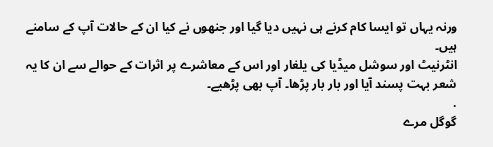ورنہ یہاں تو ایسا کام کرنے ہی نہیں دیا گیا اور جنھوں نے کیا ان کے حالات آپ کے سامنے ہیں۔
انٹرنیٹ اور سوشل میڈیا کی یلغار اور اس کے معاشرے پر اثرات کے حوالے سے ان کا یہ شعر بہت پسند آیا اور بار بار پڑھا۔ آپ بھی پڑھیے۔
.
گوگل مرے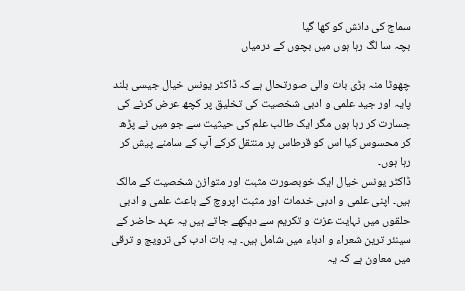سماج کی دانش کو کھا گیا
بچہ سا لگ رہا ہوں میں بچوں کے درمیاں

چھوٹا منہ بڑی بات والی صورتحال ہے کہ ڈاکٹر یونس خیال جیسی بلند پایہ اور جید علمی و ادبی شخصیت کی تخلیق پر کچھ عرض کرنے کی جسارت کر رہا ہوں مگر ایک طالب علم کی حیثیت سے جو میں نے پڑھ کر محسوس کیا اس کو قرطاس پر منتقل کرکے آپ کے سامنے پیش کر رہا ہوں۔
ڈاکٹر یونس خیال ایک خوبصورت مثبت اور متوازن شخصیت کے مالک ہیں۔ اپنی علمی و ادبی خدمات اور مثبت اپروچ کے باعث علمی و ادبی حلقوں میں نہایت عزت و تکریم سے دیکھے جاتے ہیں یہ عہد حاضر کے سینئر ترین شعراء و ادباء میں شامل ہیں۔ یہ بات ادب کی ترویج و ترقی میں معاون ہے کہ یہ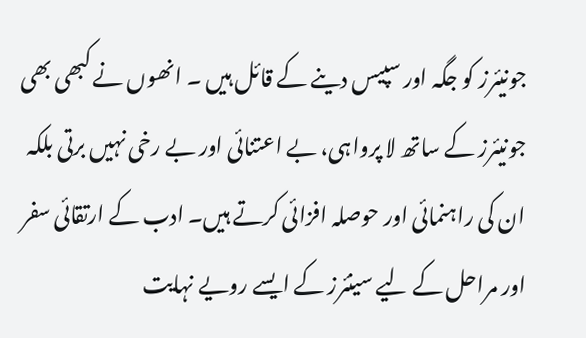جونیئرز کو جگہ اور سپیس دینے کے قائل ہیں ۔ انھوں نے کبھی بھی جونیئرز کے ساتھ لا پرواہی، بے اعتنائی اور بے رخی نہیں برتی بلکہ ان کی راہنمائی اور حوصلہ افزائی کرتے ہیں۔ ادب کے ارتقائی سفر اور مراحل کے لیے سینئرز کے ایسے رویے نہایت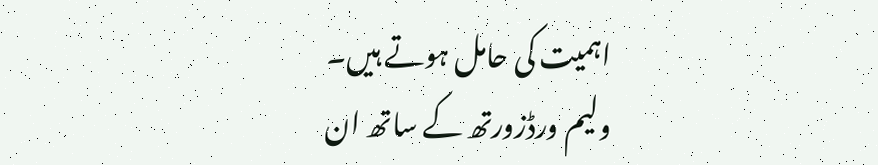اہمیت کی حامل ہوتے ہیں۔
ولیم ورڈزورتھ کے ساتھ ان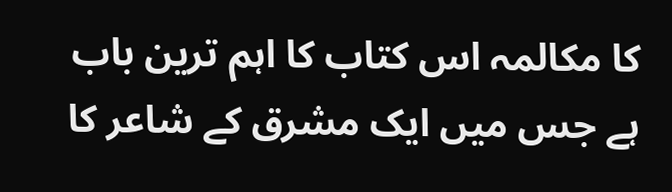کا مکالمہ اس کتاب کا اہم ترین باب ہے جس میں ایک مشرق کے شاعر کا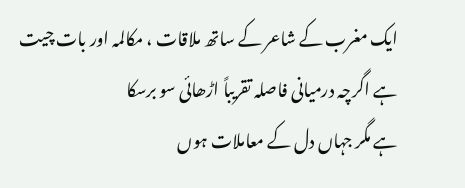ایک مغرب کے شاعر کے ساتھ ملاقات ، مکالمہ اور بات چیت ہے اگرچہ درمیانی فاصلہ تقریباً اڑھائی سو برسکا
ہے مگر جہاں دل کے معاملات ہوں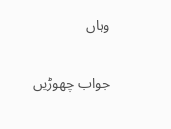وہاں

جواب چھوڑیں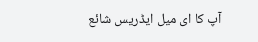آپ کا ای میل ایڈریس شائع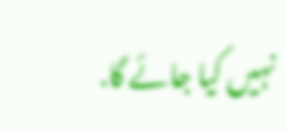نہیں کیا جائے گا.